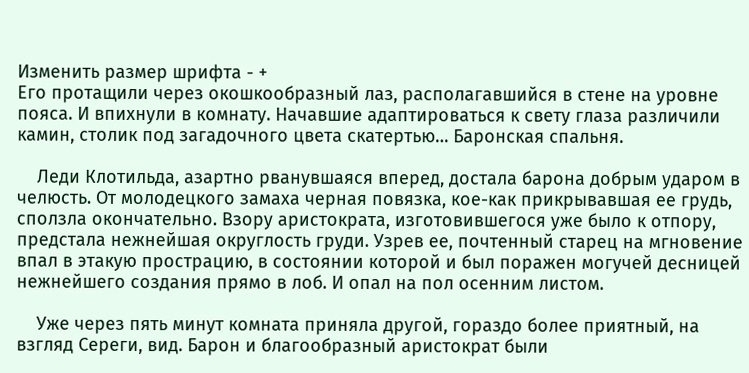Изменить размер шрифта - +
Его протащили через окошкообразный лаз, располагавшийся в стене на уровне пояса. И впихнули в комнату. Начавшие адаптироваться к свету глаза различили камин, столик под загадочного цвета скатертью… Баронская спальня.

    Леди Клотильда, азартно рванувшаяся вперед, достала барона добрым ударом в челюсть. От молодецкого замаха черная повязка, кое-как прикрывавшая ее грудь, сползла окончательно. Взору аристократа, изготовившегося уже было к отпору, предстала нежнейшая округлость груди. Узрев ее, почтенный старец на мгновение впал в этакую прострацию, в состоянии которой и был поражен могучей десницей нежнейшего создания прямо в лоб. И опал на пол осенним листом.

    Уже через пять минут комната приняла другой, гораздо более приятный, на взгляд Сереги, вид. Барон и благообразный аристократ были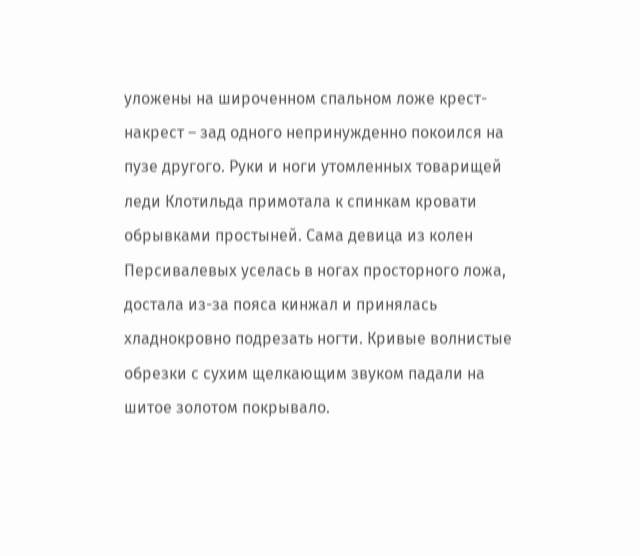уложены на широченном спальном ложе крест-накрест – зад одного непринужденно покоился на пузе другого. Руки и ноги утомленных товарищей леди Клотильда примотала к спинкам кровати обрывками простыней. Сама девица из колен Персивалевых уселась в ногах просторного ложа, достала из-за пояса кинжал и принялась хладнокровно подрезать ногти. Кривые волнистые обрезки с сухим щелкающим звуком падали на шитое золотом покрывало.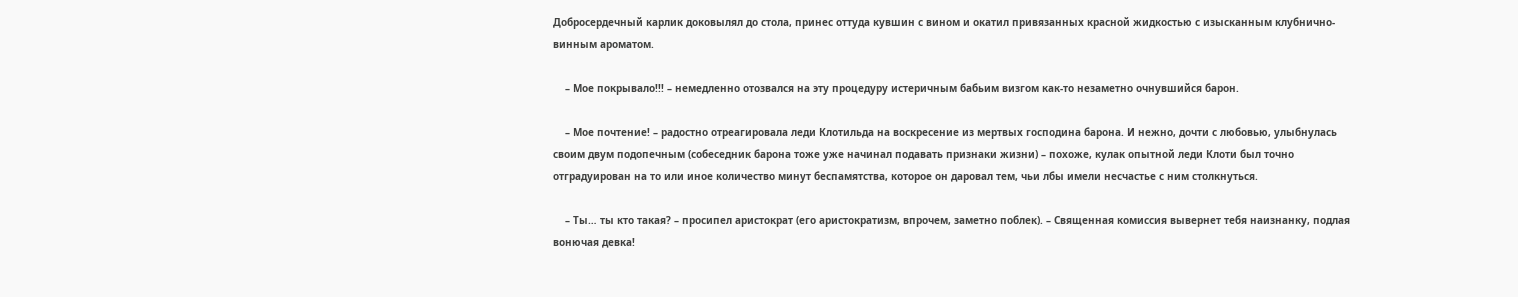Добросердечный карлик доковылял до стола, принес оттуда кувшин с вином и окатил привязанных красной жидкостью с изысканным клубнично-винным ароматом.

    – Мое покрывало!!! – немедленно отозвался на эту процедуру истеричным бабьим визгом как-то незаметно очнувшийся барон.

    – Мое почтение! – радостно отреагировала леди Клотильда на воскресение из мертвых господина барона. И нежно, дочти с любовью, улыбнулась своим двум подопечным (собеседник барона тоже уже начинал подавать признаки жизни) – похоже, кулак опытной леди Клоти был точно отградуирован на то или иное количество минут беспамятства, которое он даровал тем, чьи лбы имели несчастье с ним столкнуться.

    – Ты… ты кто такая? – просипел аристократ (его аристократизм, впрочем, заметно поблек). – Священная комиссия вывернет тебя наизнанку, подлая вонючая девка!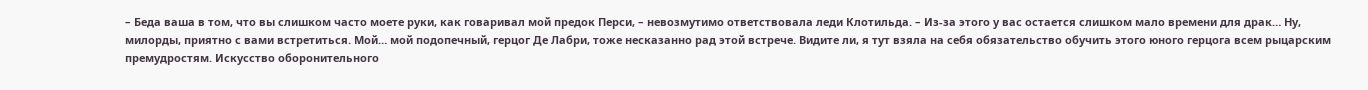– Беда ваша в том, что вы слишком часто моете руки, как говаривал мой предок Перси, – невозмутимо ответствовала леди Клотильда. – Из-за этого у вас остается слишком мало времени для драк… Ну, милорды, приятно с вами встретиться. Мой… мой подопечный, герцог Де Лабри, тоже несказанно рад этой встрече. Видите ли, я тут взяла на себя обязательство обучить этого юного герцога всем рыцарским премудростям. Искусство оборонительного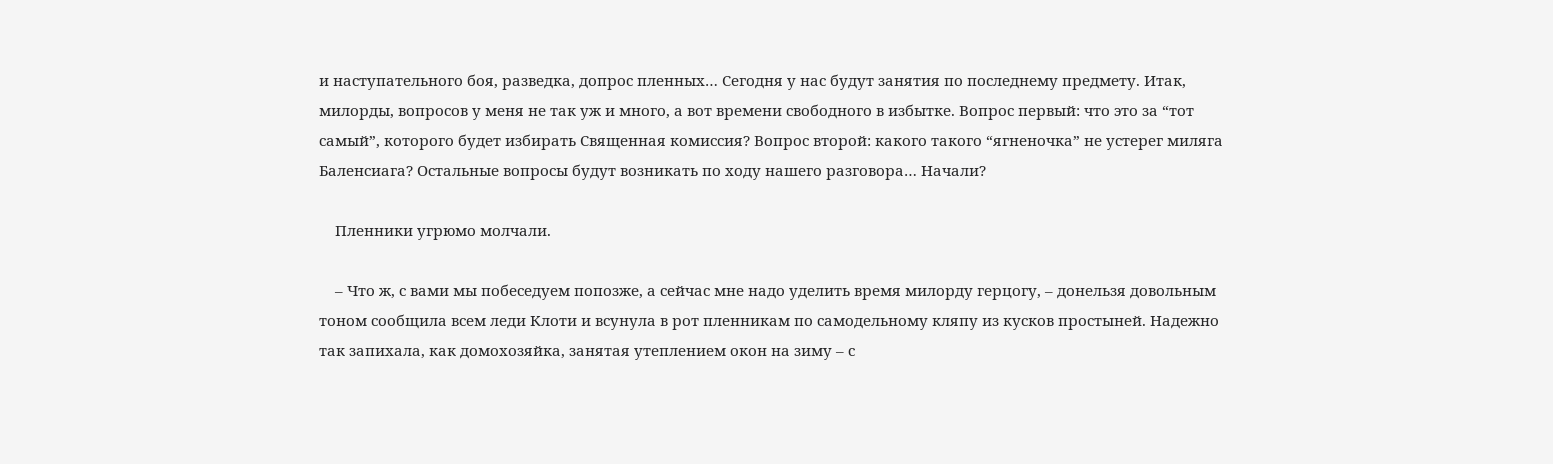и наступательного боя, разведка, допрос пленных… Сегодня у нас будут занятия по последнему предмету. Итак, милорды, вопросов у меня не так уж и много, а вот времени свободного в избытке. Вопрос первый: что это за “тот самый”, которого будет избирать Священная комиссия? Вопрос второй: какого такого “ягненочка” не устерег миляга Баленсиага? Остальные вопросы будут возникать по ходу нашего разговора… Начали?

    Пленники угрюмо молчали.

    – Что ж, с вами мы побеседуем попозже, а сейчас мне надо уделить время милорду герцогу, – донельзя довольным тоном сообщила всем леди Клоти и всунула в рот пленникам по самодельному кляпу из кусков простыней. Надежно так запихала, как домохозяйка, занятая утеплением окон на зиму – с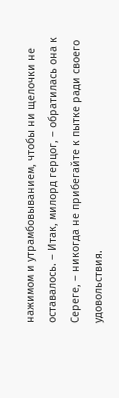нажимом и утрамбовыванием, чтобы ни щелочки не оставалось. – Итак, милорд герцог, – обратилась она к Сереге, – никогда не прибегайте к пытке ради своего удовольствия.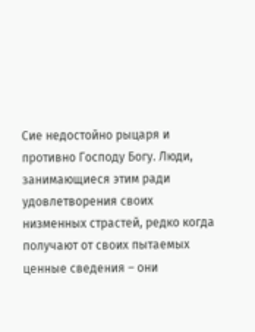Сие недостойно рыцаря и противно Господу Богу. Люди, занимающиеся этим ради удовлетворения своих низменных страстей, редко когда получают от своих пытаемых ценные сведения – они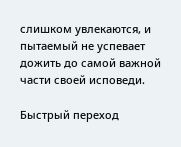слишком увлекаются, и пытаемый не успевает дожить до самой важной части своей исповеди.

Быстрый переход